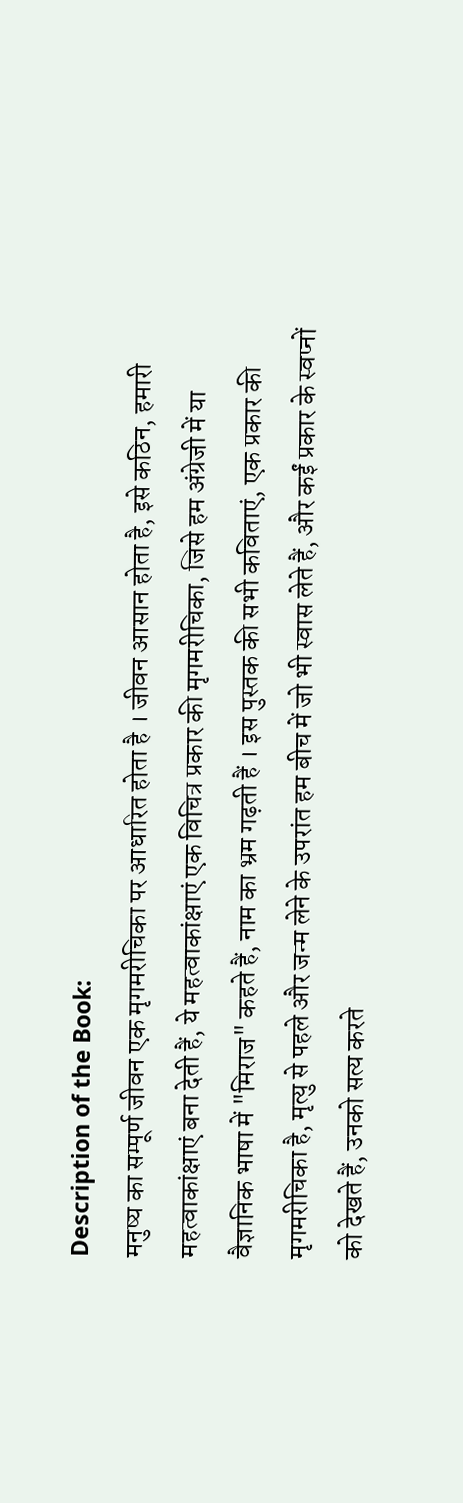Description of the Book:
मनुष्य का सम्पूर्ण जीवन एक मृगमरीचिका पर आधारित होता है । जीवन आसान होता है, इसे कठिन, हमारी महत्वाकांक्षाएं बना देती हैं, ये महत्वाकांक्षाएं एक विचित्र प्रकार की मृगमरीचिका, जिसे हम अंग्रेजी में या वैज्ञानिक भाषा में "मिराज" कहते हैं, नाम का भ्रम गढ़ती हैं । इस पुस्तक की सभी कविताएं, एक प्रकार की मृगमरीचिका है, मृत्यु से पहले और जन्म लेने के उपरांत हम बीच में जो भी स्वास लेते हैं, और कईं प्रकार के स्वप्नों को देखते हैं, उनको सत्य करते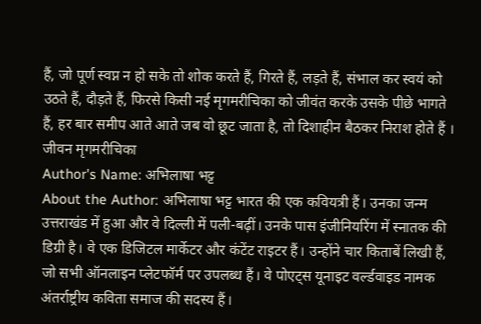हैं, जो पूर्ण स्वप्न न हो सके तो शोक करते हैं, गिरते हैं, लड़ते हैं, संभाल कर स्वयं को उठते हैं, दौड़ते हैं, फिरसे किसी नई मृगमरीचिका को जीवंत करके उसके पीछे भागते हैं, हर बार समीप आते आते जब वो छूट जाता है, तो दिशाहीन बैठकर निराश होते हैं ।
जीवन मृगमरीचिका
Author's Name: अभिलाषा भट्ट
About the Author: अभिलाषा भट्ट भारत की एक कवियत्री हैं। उनका जन्म उत्तराखंड में हुआ और वे दिल्ली में पली-बढ़ीं। उनके पास इंजीनियरिंग में स्नातक की डिग्री है। वे एक डिजिटल मार्केटर और कंटेंट राइटर हैं। उन्होंने चार किताबें लिखी हैं, जो सभी ऑनलाइन प्लेटफॉर्म पर उपलब्ध हैं। वे पोएट्स यूनाइट वर्ल्डवाइड नामक अंतर्राष्ट्रीय कविता समाज की सदस्य हैं।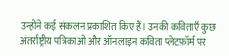उन्होंने कई संकलन प्रकाशित किए हैं। उनकी कविताएँ कुछ अंतर्राष्ट्रीय पत्रिकाओं और ऑनलाइन कविता प्लेटफ़ॉर्म पर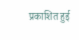प्रकाशित हुई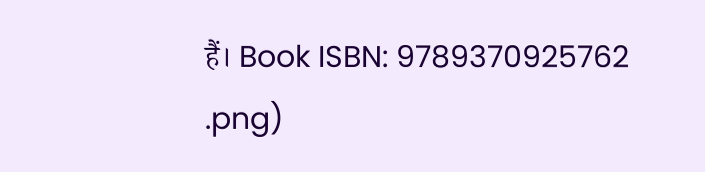हैं। Book ISBN: 9789370925762
.png)